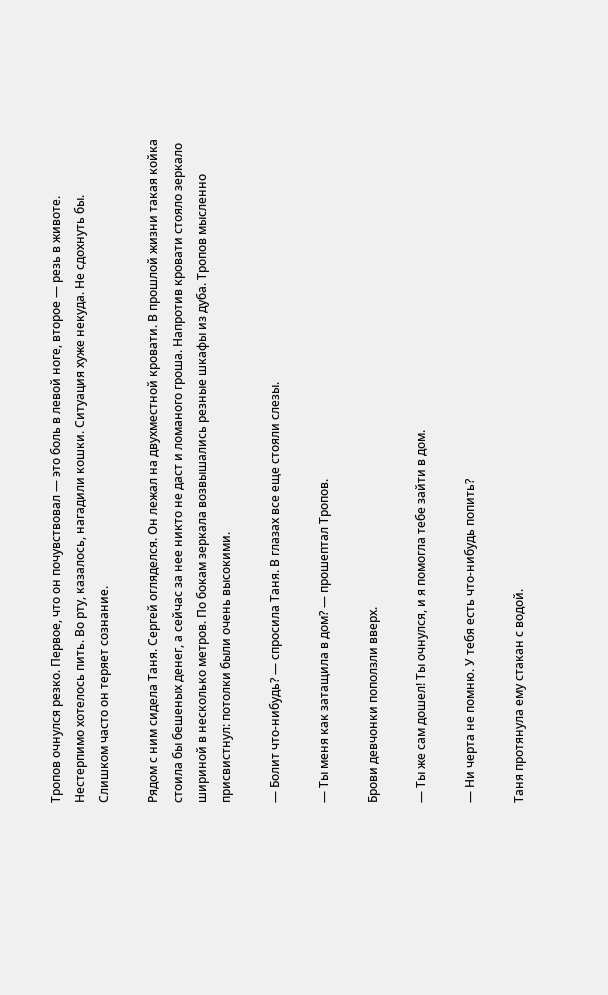Тропов очнулся резко. Первое, что он почувствовал — это боль в левой ноге, второе — резь в животе. Нестерпимо хотелось пить. Во рту, казалось, нагадили кошки. Ситуация хуже некуда. Не сдохнуть бы. Слишком часто он теряет сознание.

Рядом с ним сидела Таня. Сергей огляделся. Он лежал на двухместной кровати. В прошлой жизни такая койка стоила бы бешеных денег, а сейчас за нее никто не даст и ломаного гроша. Напротив кровати стояло зеркало шириной в несколько метров. По бокам зеркала возвышались резные шкафы из дуба. Тропов мысленно присвистнул: потолки были очень высокими.

— Болит что-нибудь? — спросила Таня. В глазах все еще стояли слезы.

— Ты меня как затащила в дом? — прошептал Тропов.

Брови девчонки поползли вверх.

— Ты же сам дошел! Ты очнулся, и я помогла тебе зайти в дом.

— Ни черта не помню. У тебя есть что-нибудь попить?

Таня протянула ему стакан с водой.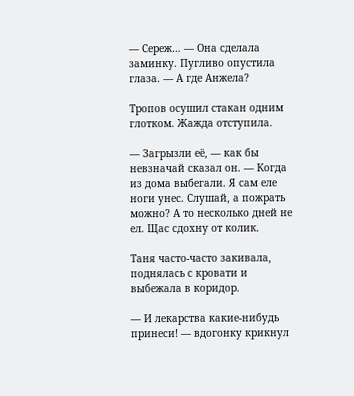— Сереж… — Она сделала заминку. Пугливо опустила глаза. — А где Анжела?

Тропов осушил стакан одним глотком. Жажда отступила.

— Загрызли её, — как бы невзначай сказал он. — Когда из дома выбегали. Я сам еле ноги унес. Слушай, а пожрать можно? А то несколько дней не ел. Щас сдохну от колик.

Таня часто-часто закивала, поднялась с кровати и выбежала в коридор.

— И лекарства какие-нибудь принеси! — вдогонку крикнул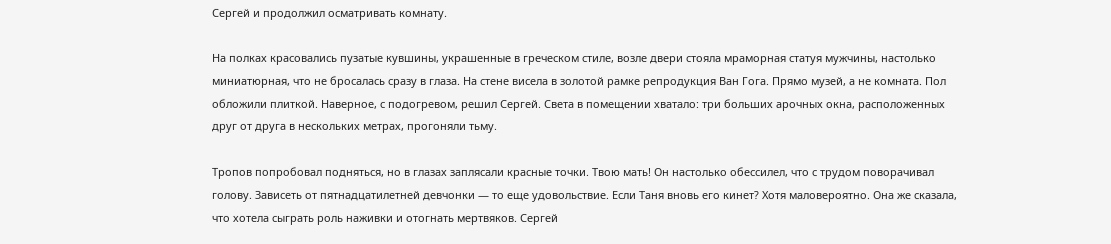Сергей и продолжил осматривать комнату.

На полках красовались пузатые кувшины, украшенные в греческом стиле, возле двери стояла мраморная статуя мужчины, настолько миниатюрная, что не бросалась сразу в глаза. На стене висела в золотой рамке репродукция Ван Гога. Прямо музей, а не комната. Пол обложили плиткой. Наверное, с подогревом, решил Сергей. Света в помещении хватало: три больших арочных окна, расположенных друг от друга в нескольких метрах, прогоняли тьму.

Тропов попробовал подняться, но в глазах заплясали красные точки. Твою мать! Он настолько обессилел, что с трудом поворачивал голову. Зависеть от пятнадцатилетней девчонки — то еще удовольствие. Если Таня вновь его кинет? Хотя маловероятно. Она же сказала, что хотела сыграть роль наживки и отогнать мертвяков. Сергей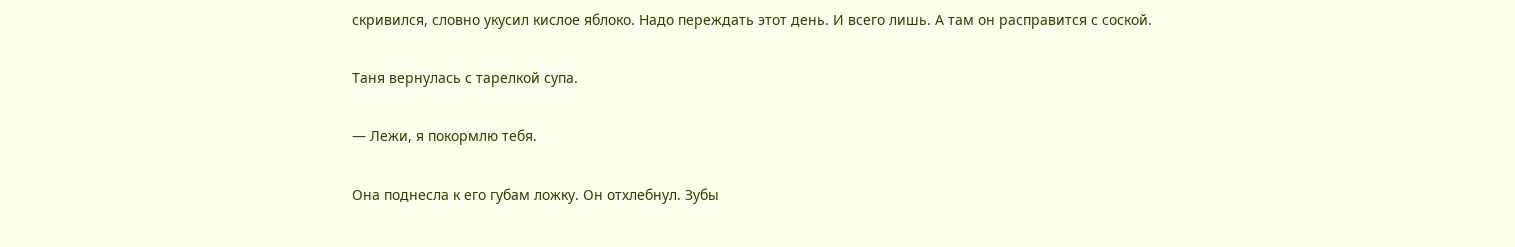скривился, словно укусил кислое яблоко. Надо переждать этот день. И всего лишь. А там он расправится с соской.

Таня вернулась с тарелкой супа.

— Лежи, я покормлю тебя.

Она поднесла к его губам ложку. Он отхлебнул. Зубы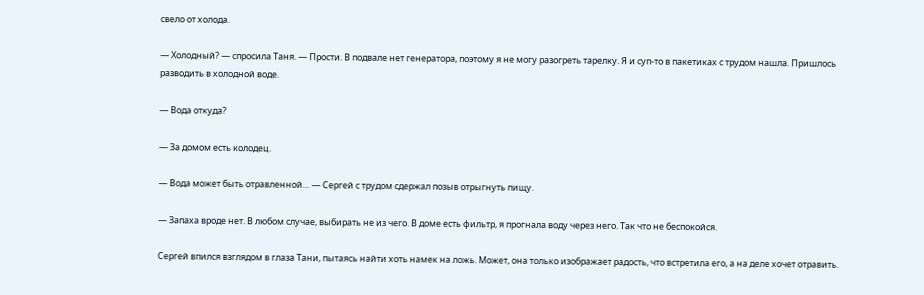свело от холода.

— Холодный? — спросила Таня. — Прости. В подвале нет генератора, поэтому я не могу разогреть тарелку. Я и суп-то в пакетиках с трудом нашла. Пришлось разводить в холодной воде.

— Вода откуда?

— За домом есть колодец.

— Вода может быть отравленной… — Сергей с трудом сдержал позыв отрыгнуть пищу.

— Запаха вроде нет. В любом случае, выбирать не из чего. В доме есть фильтр, я прогнала воду через него. Так что не беспокойся.

Сергей впился взглядом в глаза Тани, пытаясь найти хоть намек на ложь. Может, она только изображает радость, что встретила его, а на деле хочет отравить.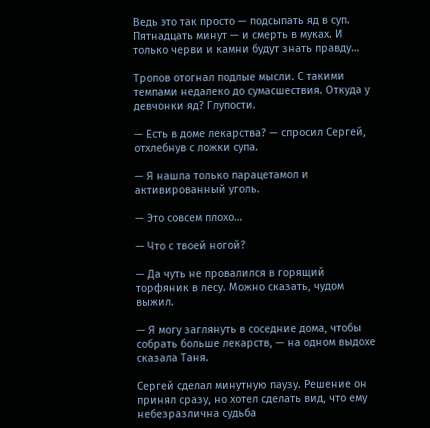Ведь это так просто — подсыпать яд в суп. Пятнадцать минут — и смерть в муках. И только черви и камни будут знать правду…

Тропов отогнал подлые мысли. С такими темпами недалеко до сумасшествия. Откуда у девчонки яд? Глупости.

— Есть в доме лекарства? — спросил Сергей, отхлебнув с ложки супа.

— Я нашла только парацетамол и активированный уголь.

— Это совсем плохо…

— Что с твоей ногой?

— Да чуть не провалился в горящий торфяник в лесу. Можно сказать, чудом выжил.

— Я могу заглянуть в соседние дома, чтобы собрать больше лекарств, — на одном выдохе сказала Таня.

Сергей сделал минутную паузу. Решение он принял сразу, но хотел сделать вид, что ему небезразлична судьба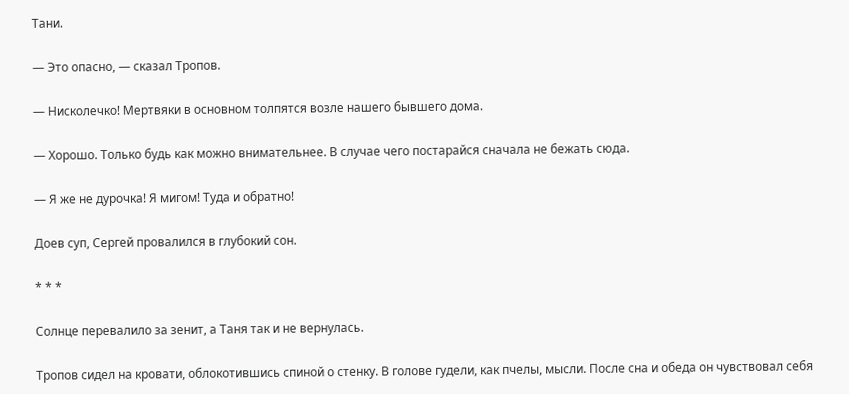Тани.

— Это опасно, — сказал Тропов.

— Нисколечко! Мертвяки в основном толпятся возле нашего бывшего дома.

— Хорошо. Только будь как можно внимательнее. В случае чего постарайся сначала не бежать сюда.

— Я же не дурочка! Я мигом! Туда и обратно!

Доев суп, Сергей провалился в глубокий сон.

* * *

Солнце перевалило за зенит, а Таня так и не вернулась.

Тропов сидел на кровати, облокотившись спиной о стенку. В голове гудели, как пчелы, мысли. После сна и обеда он чувствовал себя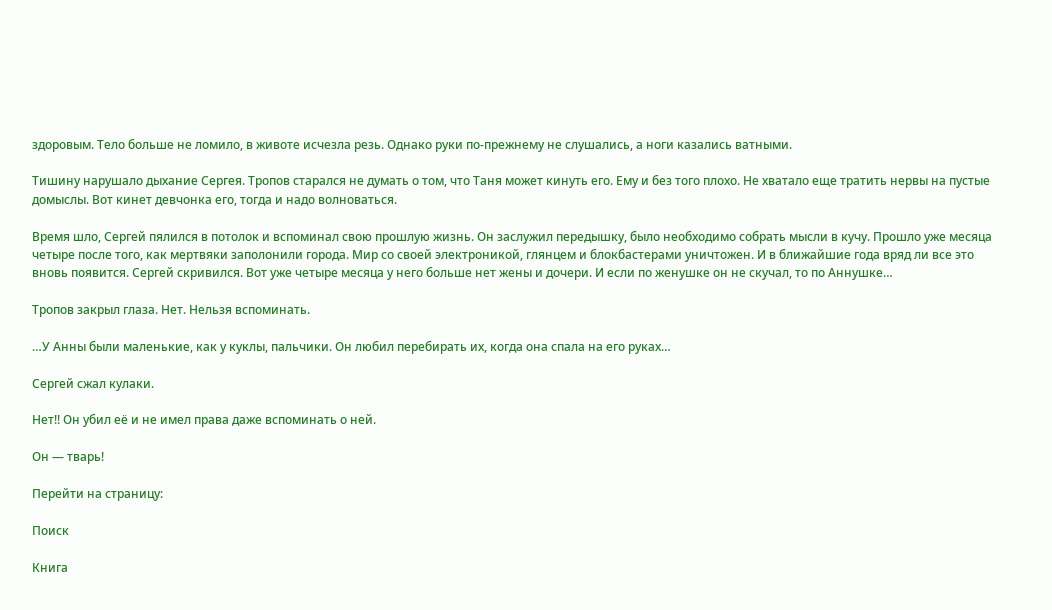здоровым. Тело больше не ломило, в животе исчезла резь. Однако руки по-прежнему не слушались, а ноги казались ватными.

Тишину нарушало дыхание Сергея. Тропов старался не думать о том, что Таня может кинуть его. Ему и без того плохо. Не хватало еще тратить нервы на пустые домыслы. Вот кинет девчонка его, тогда и надо волноваться.

Время шло, Сергей пялился в потолок и вспоминал свою прошлую жизнь. Он заслужил передышку, было необходимо собрать мысли в кучу. Прошло уже месяца четыре после того, как мертвяки заполонили города. Мир со своей электроникой, глянцем и блокбастерами уничтожен. И в ближайшие года вряд ли все это вновь появится. Сергей скривился. Вот уже четыре месяца у него больше нет жены и дочери. И если по женушке он не скучал, то по Аннушке…

Тропов закрыл глаза. Нет. Нельзя вспоминать.

…У Анны были маленькие, как у куклы, пальчики. Он любил перебирать их, когда она спала на его руках…

Сергей сжал кулаки.

Нет!! Он убил её и не имел права даже вспоминать о ней.

Он — тварь!

Перейти на страницу:

Поиск

Книга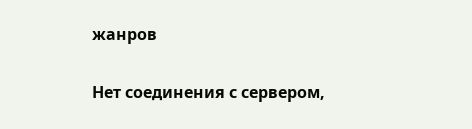жанров

Нет соединения с сервером,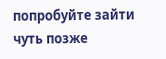попробуйте зайти чуть позже